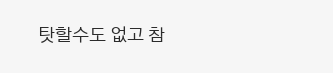탓할수도 없고 참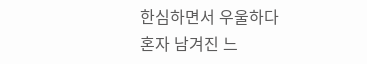한심하면서 우울하다
혼자 남겨진 느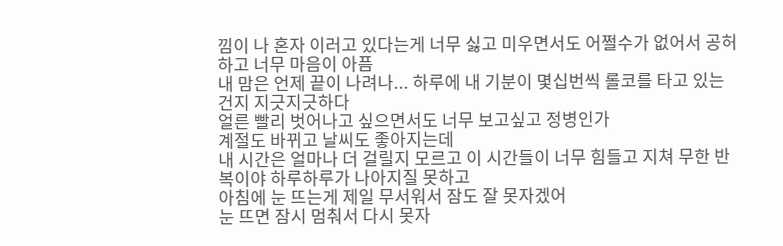낌이 나 혼자 이러고 있다는게 너무 싫고 미우면서도 어쩔수가 없어서 공허하고 너무 마음이 아픔
내 맘은 언제 끝이 나려나... 하루에 내 기분이 몇십번씩 롤코를 타고 있는건지 지긋지긋하다
얼른 빨리 벗어나고 싶으면서도 너무 보고싶고 정병인가
계절도 바뀌고 날씨도 좋아지는데
내 시간은 얼마나 더 걸릴지 모르고 이 시간들이 너무 힘들고 지쳐 무한 반복이야 하루하루가 나아지질 못하고
아침에 눈 뜨는게 제일 무서워서 잠도 잘 못자겠어
눈 뜨면 잠시 멈춰서 다시 못자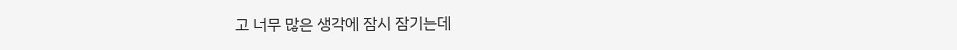고 너무 많은 생각에 잠시 잠기는데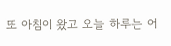또 아침이 왔고 오늘 하루는 어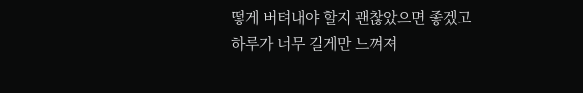떻게 버텨내야 할지 괜찮았으면 좋겠고 하루가 너무 길게만 느껴져